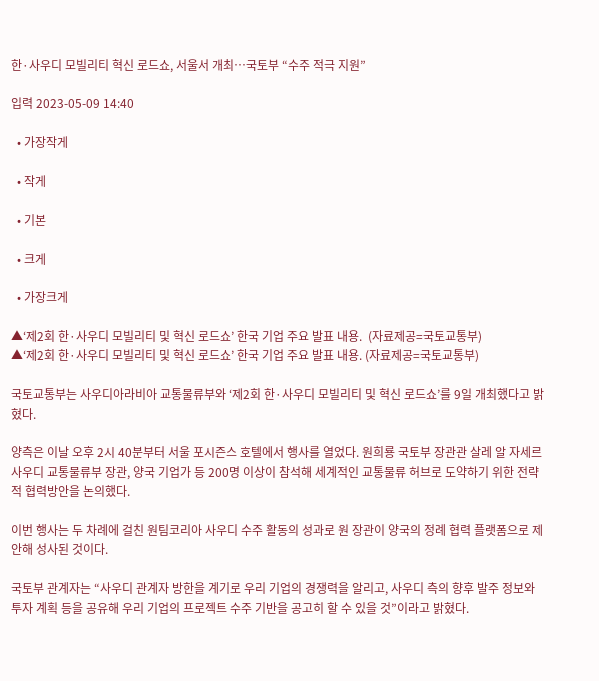한·사우디 모빌리티 혁신 로드쇼, 서울서 개최…국토부 “수주 적극 지원”

입력 2023-05-09 14:40

  • 가장작게

  • 작게

  • 기본

  • 크게

  • 가장크게

▲‘제2회 한·사우디 모빌리티 및 혁신 로드쇼’ 한국 기업 주요 발표 내용.  (자료제공=국토교통부)
▲‘제2회 한·사우디 모빌리티 및 혁신 로드쇼’ 한국 기업 주요 발표 내용. (자료제공=국토교통부)

국토교통부는 사우디아라비아 교통물류부와 ‘제2회 한·사우디 모빌리티 및 혁신 로드쇼’를 9일 개최했다고 밝혔다.

양측은 이날 오후 2시 40분부터 서울 포시즌스 호텔에서 행사를 열었다. 원희룡 국토부 장관관 살레 알 자세르 사우디 교통물류부 장관, 양국 기업가 등 200명 이상이 참석해 세계적인 교통물류 허브로 도약하기 위한 전략적 협력방안을 논의했다.

이번 행사는 두 차례에 걸친 원팀코리아 사우디 수주 활동의 성과로 원 장관이 양국의 정례 협력 플랫폼으로 제안해 성사된 것이다.

국토부 관계자는 “사우디 관계자 방한을 계기로 우리 기업의 경쟁력을 알리고, 사우디 측의 향후 발주 정보와 투자 계획 등을 공유해 우리 기업의 프로젝트 수주 기반을 공고히 할 수 있을 것”이라고 밝혔다.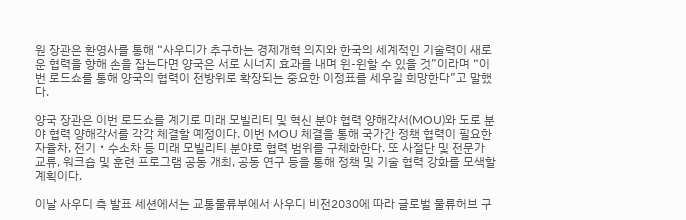원 장관은 환영사를 통해 “사우디가 추구하는 경제개혁 의지와 한국의 세계적인 기술력이 새로운 협력을 향해 손을 잡는다면 양국은 서로 시너지 효과를 내며 윈-윈할 수 있을 것”이라며 “이번 로드쇼를 통해 양국의 협력이 전방위로 확장되는 중요한 이정표를 세우길 희망한다”고 말했다.

양국 장관은 이번 로드쇼를 계기로 미래 모빌리티 및 혁신 분야 협력 양해각서(MOU)와 도로 분야 협력 양해각서를 각각 체결할 예정이다. 이번 MOU 체결을 통해 국가간 정책 협력이 필요한 자율차, 전기・수소차 등 미래 모빌리티 분야로 협력 범위를 구체화한다. 또 사절단 및 전문가 교류, 워크숍 및 훈련 프로그램 공동 개최, 공동 연구 등을 통해 정책 및 기술 협력 강화를 모색할 계획이다.

이날 사우디 측 발표 세션에서는 교통물류부에서 사우디 비전2030에 따라 글로벌 물류허브 구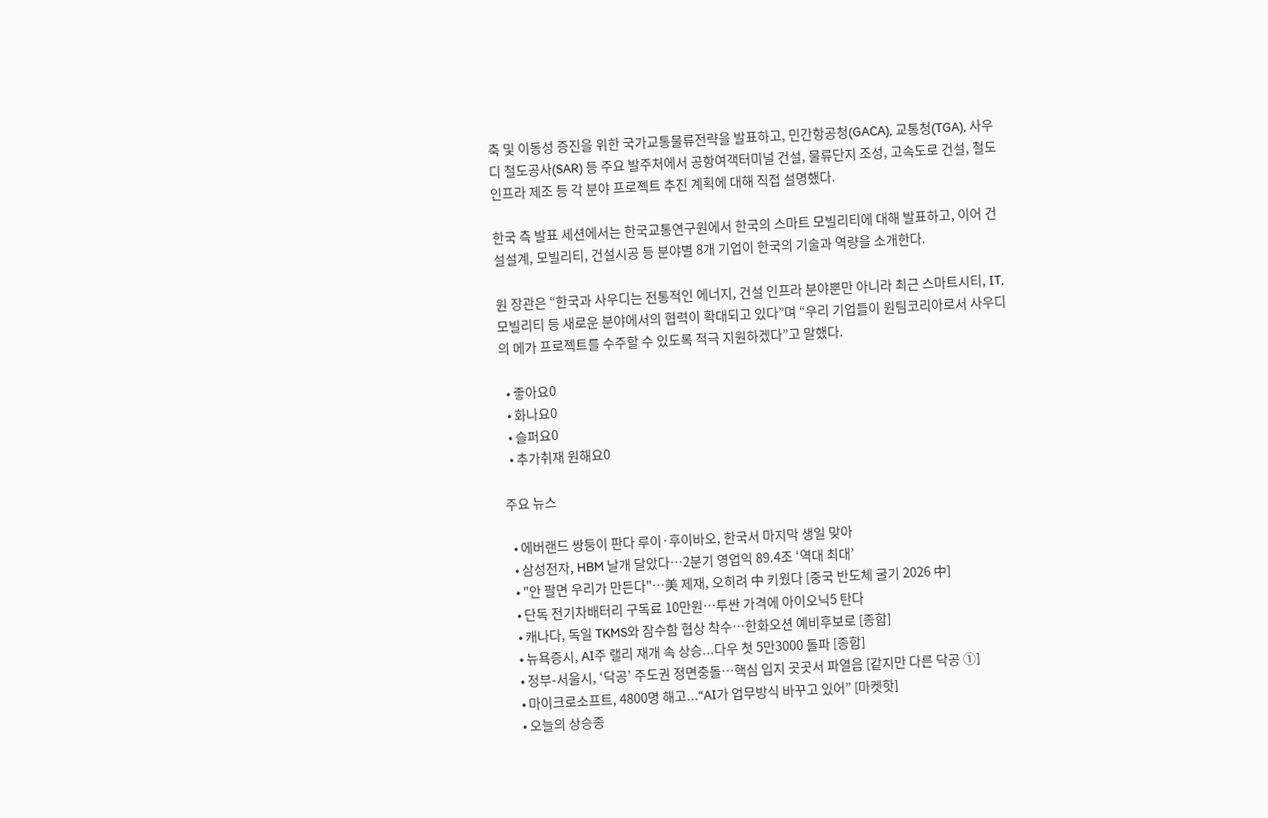축 및 이동성 증진을 위한 국가교통물류전략을 발표하고, 민간항공청(GACA), 교통청(TGA), 사우디 철도공사(SAR) 등 주요 발주처에서 공항여객터미널 건설, 물류단지 조성, 고속도로 건설, 철도 인프라 제조 등 각 분야 프로젝트 추진 계획에 대해 직접 설명했다.

한국 측 발표 세션에서는 한국교통연구원에서 한국의 스마트 모빌리티에 대해 발표하고, 이어 건설설계, 모빌리티, 건설시공 등 분야별 8개 기업이 한국의 기술과 역량을 소개한다.

원 장관은 “한국과 사우디는 전통적인 에너지, 건설 인프라 분야뿐만 아니라 최근 스마트시티, IT, 모빌리티 등 새로운 분야에서의 협력이 확대되고 있다”며 “우리 기업들이 원팀코리아로서 사우디의 메가 프로젝트를 수주할 수 있도록 적극 지원하겠다”고 말했다.

  • 좋아요0
  • 화나요0
  • 슬퍼요0
  • 추가취재 원해요0

주요 뉴스

  • 에버랜드 쌍둥이 판다 루이·후이바오, 한국서 마지막 생일 맞아
  • 삼성전자, HBM 날개 달았다…2분기 영업익 89.4조 ‘역대 최대’
  • "안 팔면 우리가 만든다"…美 제재, 오히려 中 키웠다 [중국 반도체 굴기 2026 中]
  • 단독 전기차배터리 구독료 10만원…투싼 가격에 아이오닉5 탄다
  • 캐나다, 독일 TKMS와 잠수함 협상 착수…한화오션 예비후보로 [종합]
  • 뉴욕증시, AI주 랠리 재개 속 상승...다우 첫 5만3000 돌파 [종합]
  • 정부-서울시, ‘닥공’ 주도권 정면충돌…핵심 입지 곳곳서 파열음 [같지만 다른 닥공 ①]
  • 마이크로소프트, 4800명 해고...“AI가 업무방식 바꾸고 있어” [마켓핫]
  • 오늘의 상승종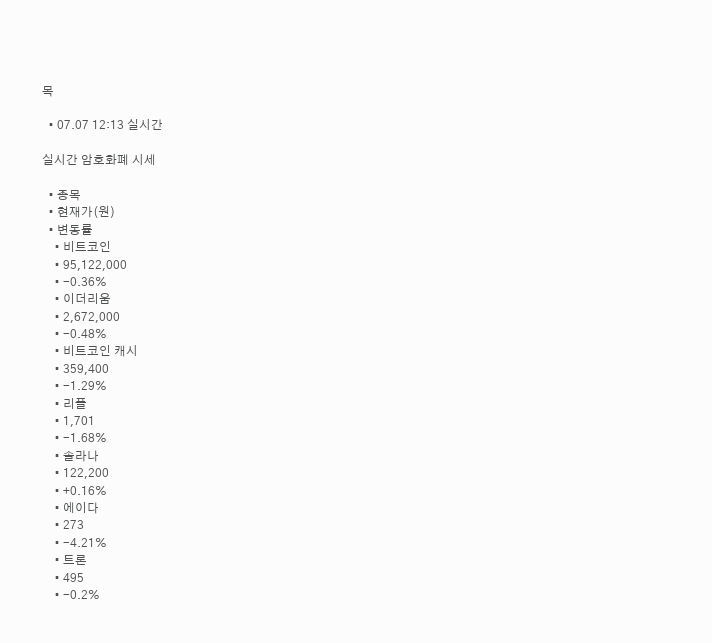목

  • 07.07 12:13 실시간

실시간 암호화폐 시세

  • 종목
  • 현재가(원)
  • 변동률
    • 비트코인
    • 95,122,000
    • -0.36%
    • 이더리움
    • 2,672,000
    • -0.48%
    • 비트코인 캐시
    • 359,400
    • -1.29%
    • 리플
    • 1,701
    • -1.68%
    • 솔라나
    • 122,200
    • +0.16%
    • 에이다
    • 273
    • -4.21%
    • 트론
    • 495
    • -0.2%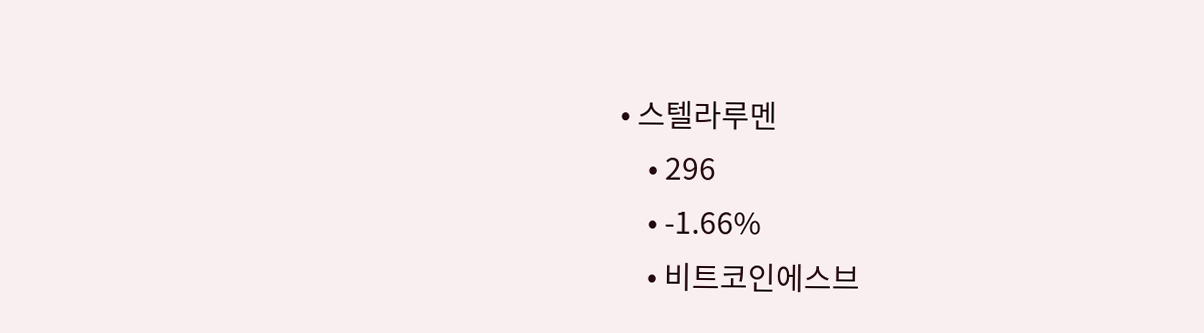• 스텔라루멘
    • 296
    • -1.66%
    • 비트코인에스브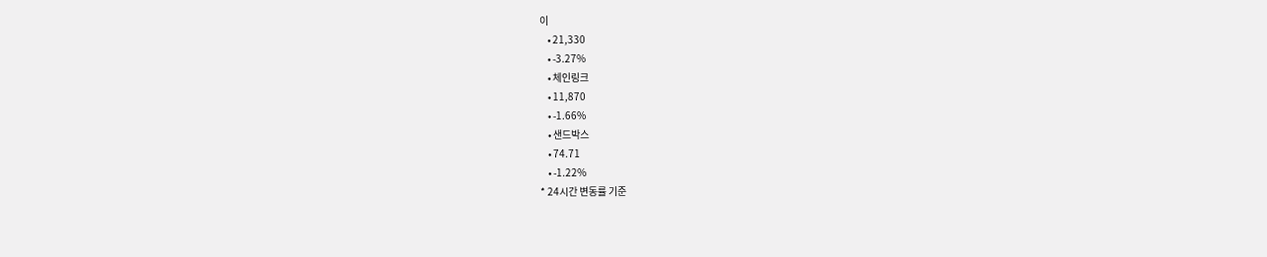이
    • 21,330
    • -3.27%
    • 체인링크
    • 11,870
    • -1.66%
    • 샌드박스
    • 74.71
    • -1.22%
* 24시간 변동률 기준